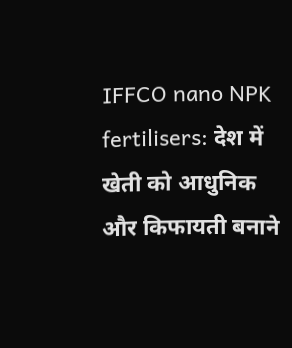IFFCO nano NPK fertilisers: देश में खेती को आधुनिक और किफायती बनाने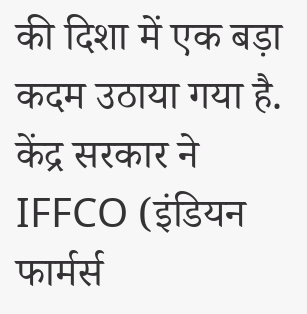की दिशा में एक बड़ा कदम उठाया गया है. केंद्र सरकार ने IFFCO (इंडियन फार्मर्स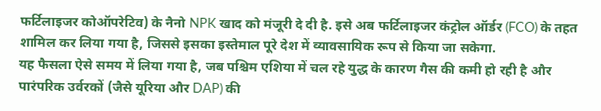फर्टिलाइजर कोऑपरेटिव) के नैनो NPK खाद को मंजूरी दे दी है. इसे अब फर्टिलाइजर कंट्रोल ऑर्डर (FCO) के तहत शामिल कर लिया गया है, जिससे इसका इस्तेमाल पूरे देश में व्यावसायिक रूप से किया जा सकेगा.
यह फैसला ऐसे समय में लिया गया है, जब पश्चिम एशिया में चल रहे युद्ध के कारण गैस की कमी हो रही है और पारंपरिक उर्वरकों (जैसे यूरिया और DAP) की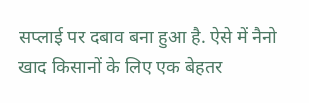सप्लाई पर दबाव बना हुआ है. ऐसे में नैनो खाद किसानों के लिए एक बेहतर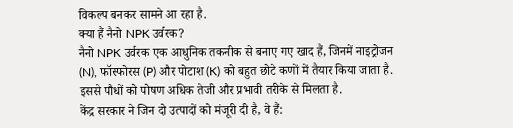विकल्प बनकर सामने आ रहा है.
क्या हैं नैनो NPK उर्वरक?
नैनो NPK उर्वरक एक आधुनिक तकनीक से बनाए गए खाद हैं, जिनमें नाइट्रोजन (N), फॉस्फोरस (P) और पोटाश (K) को बहुत छोटे कणों में तैयार किया जाता है. इससे पौधों को पोषण अधिक तेजी और प्रभावी तरीके से मिलता है.
केंद्र सरकार ने जिन दो उत्पादों को मंजूरी दी है, वे हैं: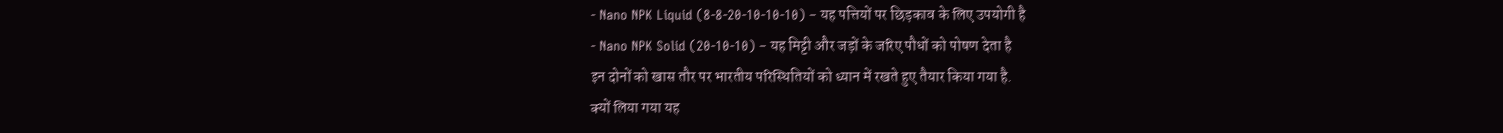- Nano NPK Liquid (8-8-20-10-10-10) – यह पत्तियों पर छिड़काव के लिए उपयोगी है
- Nano NPK Solid (20-10-10) – यह मिट्टी और जड़ों के जरिए पौधों को पोषण देता है
इन दोनों को खास तौर पर भारतीय परिस्थितियों को ध्यान में रखते हुए तैयार किया गया है.
क्यों लिया गया यह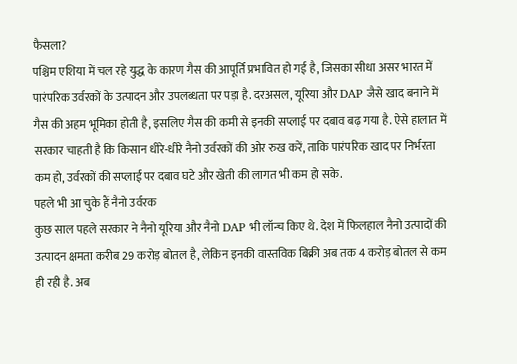फैसला?
पश्चिम एशिया में चल रहे युद्ध के कारण गैस की आपूर्ति प्रभावित हो गई है, जिसका सीधा असर भारत में पारंपरिक उर्वरकों के उत्पादन और उपलब्धता पर पड़ा है. दरअसल, यूरिया और DAP जैसे खाद बनाने में गैस की अहम भूमिका होती है, इसलिए गैस की कमी से इनकी सप्लाई पर दबाव बढ़ गया है. ऐसे हालात में सरकार चाहती है कि किसान धीरे-धीरे नैनो उर्वरकों की ओर रुख करें, ताकि पारंपरिक खाद पर निर्भरता कम हो, उर्वरकों की सप्लाई पर दबाव घटे और खेती की लागत भी कम हो सके.
पहले भी आ चुके हैं नैनो उर्वरक
कुछ साल पहले सरकार ने नैनो यूरिया और नैनो DAP भी लॉन्च किए थे. देश में फिलहाल नैनो उत्पादों की उत्पादन क्षमता करीब 29 करोड़ बोतल है, लेकिन इनकी वास्तविक बिक्री अब तक 4 करोड़ बोतल से कम ही रही है. अब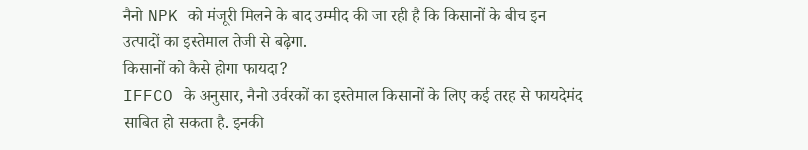नैनो NPK को मंजूरी मिलने के बाद उम्मीद की जा रही है कि किसानों के बीच इन उत्पादों का इस्तेमाल तेजी से बढ़ेगा.
किसानों को कैसे होगा फायदा?
IFFCO के अनुसार, नैनो उर्वरकों का इस्तेमाल किसानों के लिए कई तरह से फायदेमंद साबित हो सकता है. इनकी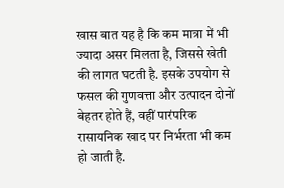खास बात यह है कि कम मात्रा में भी ज्यादा असर मिलता है, जिससे खेती की लागत घटती है. इसके उपयोग से फसल की गुणवत्ता और उत्पादन दोनों बेहतर होते हैं, वहीं पारंपरिक रासायनिक खाद पर निर्भरता भी कम हो जाती है.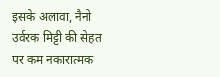इसके अलावा, नैनो उर्वरक मिट्टी की सेहत पर कम नकारात्मक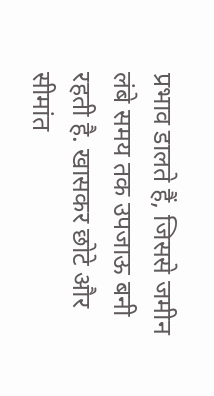प्रभाव डालते हैं, जिससे जमीन लंबे समय तक उपजाऊ बनी रहती है. खासकर छोटे और सीमांत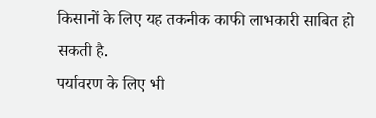किसानों के लिए यह तकनीक काफी लाभकारी साबित हो सकती है.
पर्यावरण के लिए भी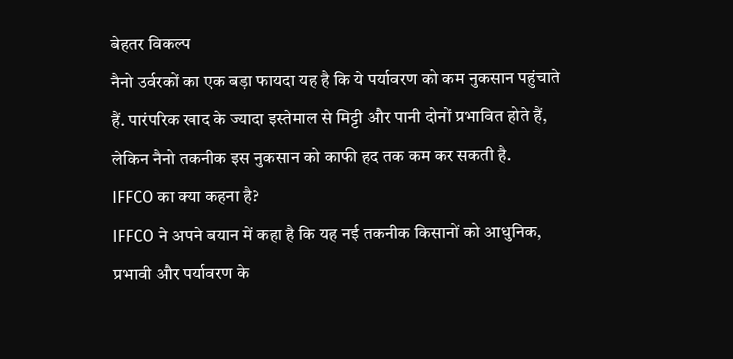बेहतर विकल्प
नैनो उर्वरकों का एक बड़ा फायदा यह है कि ये पर्यावरण को कम नुकसान पहुंचाते हैं. पारंपरिक खाद के ज्यादा इस्तेमाल से मिट्टी और पानी दोनों प्रभावित होते हैं, लेकिन नैनो तकनीक इस नुकसान को काफी हद तक कम कर सकती है.
IFFCO का क्या कहना है?
IFFCO ने अपने बयान में कहा है कि यह नई तकनीक किसानों को आधुनिक, प्रभावी और पर्यावरण के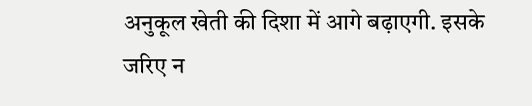अनुकूल खेती की दिशा में आगे बढ़ाएगी. इसके जरिए न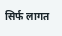सिर्फ लागत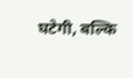घटेगी, बल्कि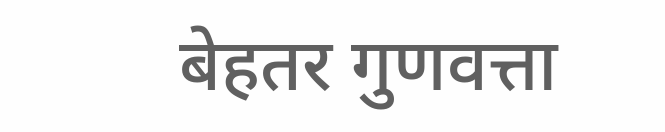बेहतर गुणवत्ता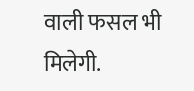वाली फसल भी मिलेगी.